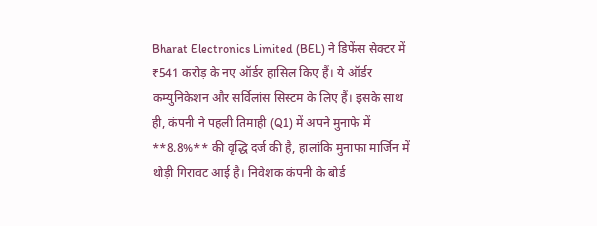Bharat Electronics Limited (BEL) ने डिफेंस सेक्टर में ₹541 करोड़ के नए ऑर्डर हासिल किए हैं। ये ऑर्डर कम्युनिकेशन और सर्विलांस सिस्टम के लिए हैं। इसके साथ ही, कंपनी ने पहली तिमाही (Q1) में अपने मुनाफे में **8.8%** की वृद्धि दर्ज की है, हालांकि मुनाफा मार्जिन में थोड़ी गिरावट आई है। निवेशक कंपनी के बोर्ड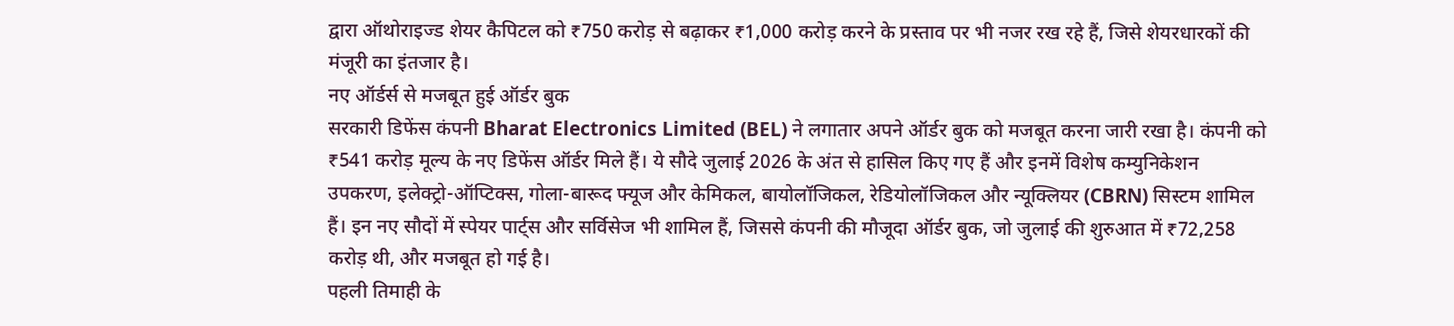द्वारा ऑथोराइज्ड शेयर कैपिटल को ₹750 करोड़ से बढ़ाकर ₹1,000 करोड़ करने के प्रस्ताव पर भी नजर रख रहे हैं, जिसे शेयरधारकों की मंजूरी का इंतजार है।
नए ऑर्डर्स से मजबूत हुई ऑर्डर बुक
सरकारी डिफेंस कंपनी Bharat Electronics Limited (BEL) ने लगातार अपने ऑर्डर बुक को मजबूत करना जारी रखा है। कंपनी को ₹541 करोड़ मूल्य के नए डिफेंस ऑर्डर मिले हैं। ये सौदे जुलाई 2026 के अंत से हासिल किए गए हैं और इनमें विशेष कम्युनिकेशन उपकरण, इलेक्ट्रो-ऑप्टिक्स, गोला-बारूद फ्यूज और केमिकल, बायोलॉजिकल, रेडियोलॉजिकल और न्यूक्लियर (CBRN) सिस्टम शामिल हैं। इन नए सौदों में स्पेयर पार्ट्स और सर्विसेज भी शामिल हैं, जिससे कंपनी की मौजूदा ऑर्डर बुक, जो जुलाई की शुरुआत में ₹72,258 करोड़ थी, और मजबूत हो गई है।
पहली तिमाही के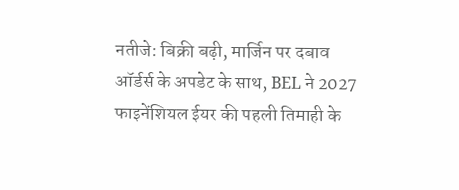नतीजे: बिक्री बढ़ी, मार्जिन पर दबाव
ऑर्डर्स के अपडेट के साथ, BEL ने 2027 फाइनेंशियल ईयर की पहली तिमाही के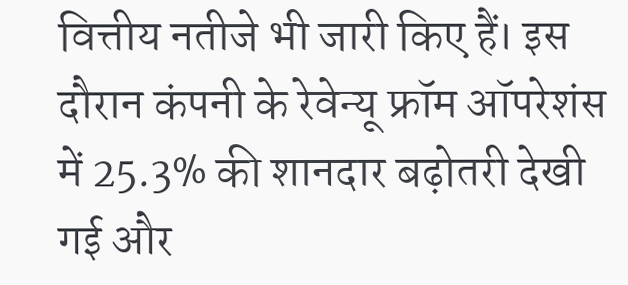वित्तीय नतीजे भी जारी किए हैं। इस दौरान कंपनी के रेवेन्यू फ्रॉम ऑपरेशंस में 25.3% की शानदार बढ़ोतरी देखी गई और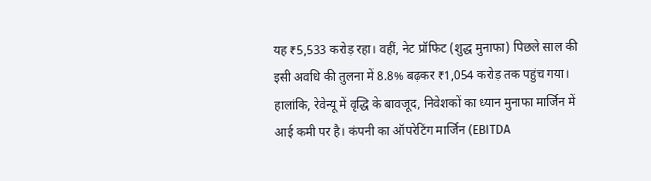यह ₹5,533 करोड़ रहा। वहीं, नेट प्रॉफिट (शुद्ध मुनाफा) पिछले साल की इसी अवधि की तुलना में 8.8% बढ़कर ₹1,054 करोड़ तक पहुंच गया।
हालांकि, रेवेन्यू में वृद्धि के बावजूद, निवेशकों का ध्यान मुनाफा मार्जिन में आई कमी पर है। कंपनी का ऑपरेटिंग मार्जिन (EBITDA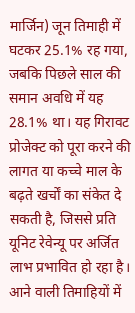मार्जिन) जून तिमाही में घटकर 25.1% रह गया, जबकि पिछले साल की समान अवधि में यह 28.1% था। यह गिरावट प्रोजेक्ट को पूरा करने की लागत या कच्चे माल के बढ़ते खर्चों का संकेत दे सकती है, जिससे प्रति यूनिट रेवेन्यू पर अर्जित लाभ प्रभावित हो रहा है। आने वाली तिमाहियों में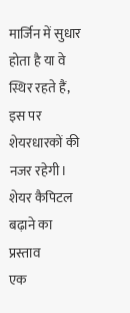मार्जिन में सुधार होता है या वे स्थिर रहते हैं, इस पर शेयरधारकों की नजर रहेगी।
शेयर कैपिटल बढ़ाने का प्रस्ताव
एक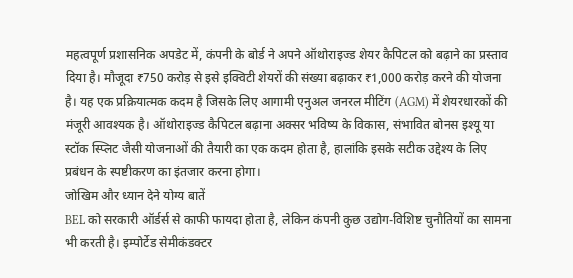महत्वपूर्ण प्रशासनिक अपडेट में, कंपनी के बोर्ड ने अपने ऑथोराइज्ड शेयर कैपिटल को बढ़ाने का प्रस्ताव दिया है। मौजूदा ₹750 करोड़ से इसे इक्विटी शेयरों की संख्या बढ़ाकर ₹1,000 करोड़ करने की योजना है। यह एक प्रक्रियात्मक कदम है जिसके लिए आगामी एनुअल जनरल मीटिंग (AGM) में शेयरधारकों की मंजूरी आवश्यक है। ऑथोराइज्ड कैपिटल बढ़ाना अक्सर भविष्य के विकास, संभावित बोनस इश्यू या स्टॉक स्प्लिट जैसी योजनाओं की तैयारी का एक कदम होता है, हालांकि इसके सटीक उद्देश्य के लिए प्रबंधन के स्पष्टीकरण का इंतजार करना होगा।
जोखिम और ध्यान देने योग्य बातें
BEL को सरकारी ऑर्डर्स से काफी फायदा होता है, लेकिन कंपनी कुछ उद्योग-विशिष्ट चुनौतियों का सामना भी करती है। इम्पोर्टेड सेमीकंडक्टर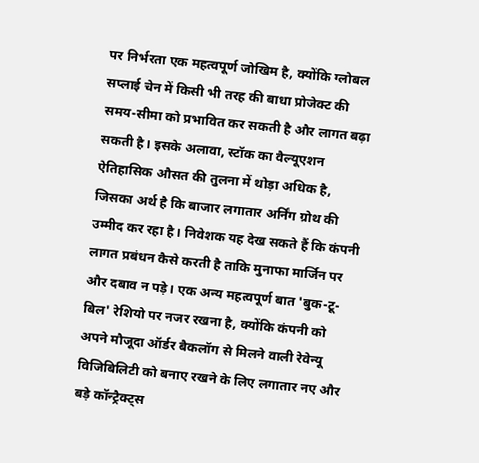पर निर्भरता एक महत्वपूर्ण जोखिम है, क्योंकि ग्लोबल सप्लाई चेन में किसी भी तरह की बाधा प्रोजेक्ट की समय-सीमा को प्रभावित कर सकती है और लागत बढ़ा सकती है। इसके अलावा, स्टॉक का वैल्यूएशन ऐतिहासिक औसत की तुलना में थोड़ा अधिक है, जिसका अर्थ है कि बाजार लगातार अर्निंग ग्रोथ की उम्मीद कर रहा है। निवेशक यह देख सकते हैं कि कंपनी लागत प्रबंधन कैसे करती है ताकि मुनाफा मार्जिन पर और दबाव न पड़े। एक अन्य महत्वपूर्ण बात 'बुक-टू-बिल' रेशियो पर नजर रखना है, क्योंकि कंपनी को अपने मौजूदा ऑर्डर बैकलॉग से मिलने वाली रेवेन्यू विजिबिलिटी को बनाए रखने के लिए लगातार नए और बड़े कॉन्ट्रैक्ट्स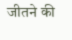जीतने की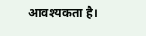आवश्यकता है।